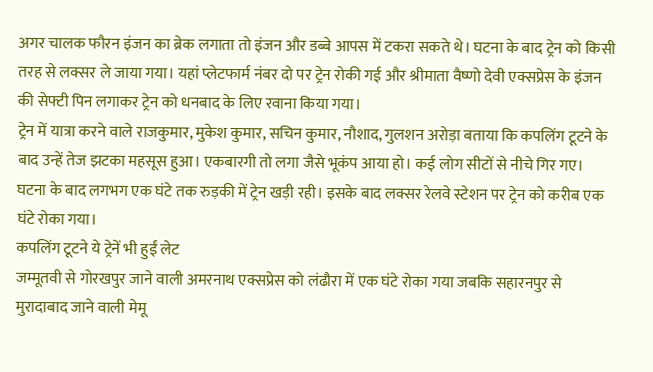अगर चालक फौरन इंजन का ब्रेक लगाता तो इंजन और डब्बे आपस में टकरा सकते थे। घटना के बाद ट्रेन को किसी तरह से लक्सर ले जाया गया। यहां प्लेटफार्म नंबर दो पर ट्रेन रोकी गई और श्रीमाता वैष्णो देवी एक्सप्रेस के इंजन की सेफ्टी पिन लगाकर ट्रेन को धनबाद के लिए रवाना किया गया।
ट्रेन में यात्रा करने वाले राजकुमार, मुकेश कुमार, सचिन कुमार, नौशाद, गुलशन अरोड़ा बताया कि कपलिंग टूटने के बाद उन्हें तेज झटका महसूस हुआ। एकबारगी तो लगा जैसे भूकंप आया हो। कई लोग सीटों से नीचे गिर गए। घटना के बाद लगभग एक घंटे तक रुड़की में ट्रेन खड़ी रही। इसके बाद लक्सर रेलवे स्टेशन पर ट्रेन को करीब एक घंटे रोका गया।
कपलिंग टूटने ये ट्रेनें भी हुईं लेट
जम्मूतवी से गोरखपुर जाने वाली अमरनाथ एक्सप्रेस को लंढौरा में एक घंटे रोका गया जबकि सहारनपुर से मुरादाबाद जाने वाली मेमू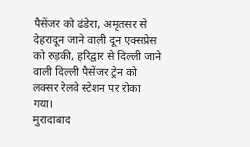पैसेंजर को ढंडेरा, अमृतसर से देहरादून जाने वाली दून एक्सप्रेस को रुड़की, हरिद्वार से दिल्ली जाने वाली दिल्ली पैसेंजर ट्रेन को लक्सर रेलवे स्टेशन पर रोका गया।
मुरादाबाद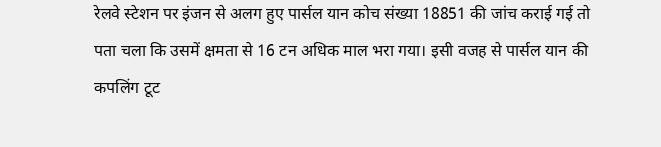रेलवे स्टेशन पर इंजन से अलग हुए पार्सल यान कोच संख्या 18851 की जांच कराई गई तो पता चला कि उसमें क्षमता से 16 टन अधिक माल भरा गया। इसी वजह से पार्सल यान की कपलिंग टूट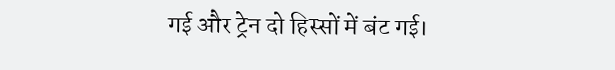गई और ट्रेन दो हिस्सों में बंट गई।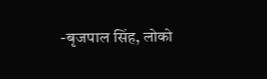-बृजपाल सिंह, लोको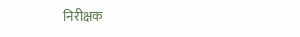निरीक्षक